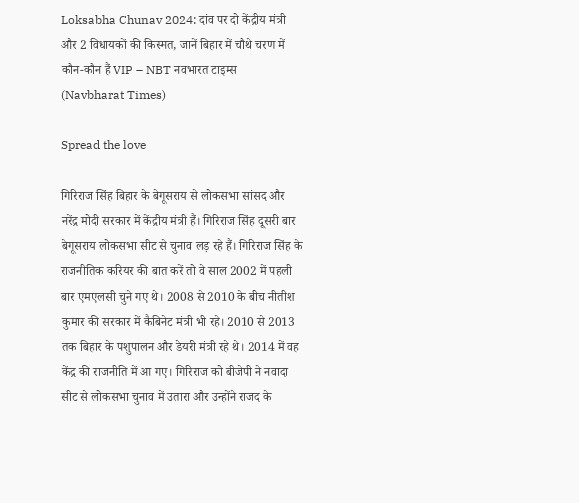Loksabha Chunav 2024: दांव पर दो केंद्रीय मंत्री और 2 विधायकों की किस्मत, जानें बिहार में चौथे चरण में कौन-कौन हैं VIP – NBT नवभारत टाइम्स (Navbharat Times)

Spread the love

गिरिराज सिंह बिहार के बेगूसराय से लोकसभा सांसद और नरेंद्र मोदी सरकार में केंद्रीय मंत्री हैं। गिरिराज सिंह दूसरी बार बेगूसराय लोकसभा सीट से चुनाव लड़ रहे हैं। गिरिराज सिंह के राजनीतिक करियर की बात करें तो वे साल 2002 में पहली बार एमएलसी चुने गए थे। 2008 से 2010 के बीच नीतीश कुमार की सरकार में कैबिनेट मंत्री भी रहे। 2010 से 2013 तक बिहार के पशुपालन और डेयरी मंत्री रहे थे। 2014 में वह केंद्र की राजनीति में आ गए। गिरिराज को बीजेपी ने नवादा सीट से लोकसभा चुनाव में उतारा और उन्होंने राजद के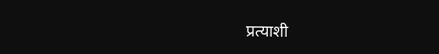प्रत्याशी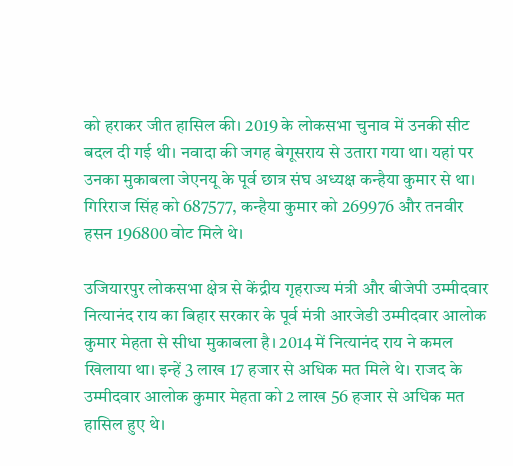को हराकर जीत हासिल की। 2019 के लोकसभा चुनाव में उनकी सीट बदल दी गई थी। नवादा की जगह बेगूसराय से उतारा गया था। यहां पर उनका मुकाबला जेएनयू के पूर्व छात्र संघ अध्यक्ष कन्हैया कुमार से था। गिरिराज सिंह को 687577, कन्हैया कुमार को 269976 और तनवीर हसन 196800 वोट मिले थे।

उजियारपुर लोकसभा क्षेत्र से केंद्रीय गृहराज्य मंत्री और बीजेपी उम्मीदवार नित्यानंद राय का बिहार सरकार के पूर्व मंत्री आरजेडी उम्मीदवार आलोक कुमार मेहता से सीधा मुकाबला है। 2014 में नित्यानंद राय ने कमल खिलाया था। इन्हें 3 लाख 17 हजार से अधिक मत मिले थे। राजद के उम्मीदवार आलोक कुमार मेहता को 2 लाख 56 हजार से अधिक मत हासिल हुए थे।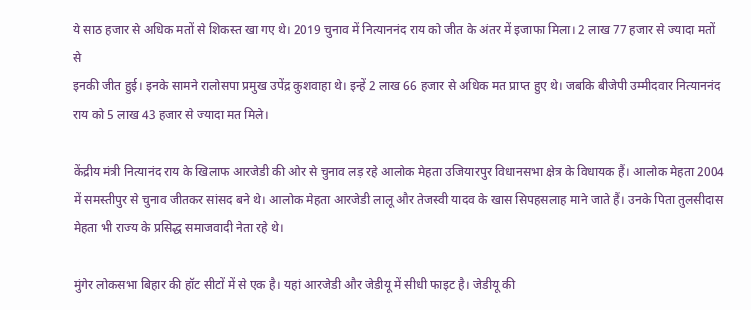ये साठ हजार से अधिक मतों से शिकस्त खा गए थे। 2019 चुनाव में नित्याननंद राय को जीत के अंतर में इजाफा मिला। 2 लाख 77 हजार से ज्यादा मतों से
इनकी जीत हुई। इनके सामने रालोसपा प्रमुख उपेंद्र कुशवाहा थे। इन्हें 2 लाख 66 हजार से अधिक मत प्राप्त हुए थे। जबकि बीजेपी उम्मीदवार नित्याननंद राय को 5 लाख 43 हजार से ज्यादा मत मिले।

केंद्रीय मंत्री नित्यानंद राय के खिलाफ आरजेडी की ओर से चुनाव लड़ रहे आलोक मेहता उजियारपुर विधानसभा क्षेत्र के विधायक हैं। आलोक मेहता 2004 में समस्तीपुर से चुनाव जीतकर सांसद बने थे। आलोक मेहता आरजेडी लालू और तेजस्वी यादव के खास सिपहसलाह माने जाते हैं। उनके पिता तुलसीदास मेहता भी राज्य के प्रसिद्ध समाजवादी नेता रहे थे।

मुंगेर लोकसभा बिहार की हॉट सीटों में से एक है। यहां आरजेडी और जेडीयू में सीधी फाइट है। जेडीयू की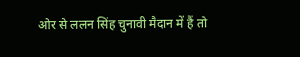ओर से ललन सिंह चुनावी मैदान में हैं तो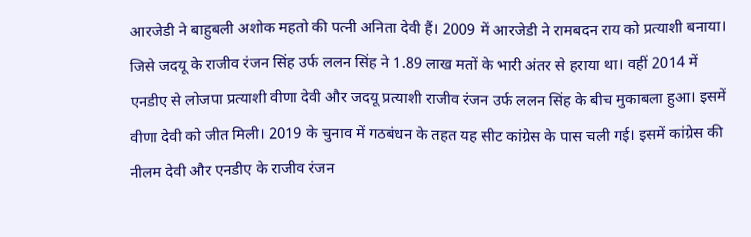आरजेडी ने बाहुबली अशोक महतो की पत्नी अनिता देवी हैं। 2009 में आरजेडी ने रामबदन राय को प्रत्याशी बनाया। जिसे जदयू के राजीव रंजन सिंह उर्फ ललन सिंह ने 1.89 लाख मतों के भारी अंतर से हराया था। वहीं 2014 में एनडीए से लोजपा प्रत्याशी वीणा देवी और जदयू प्रत्याशी राजीव रंजन उर्फ ललन सिंह के बीच मुकाबला हुआ। इसमें वीणा देवी को जीत मिली। 2019 के चुनाव में गठबंधन के तहत यह सीट कांग्रेस के पास चली गई। इसमें कांग्रेस की नीलम देवी और एनडीए के राजीव रंजन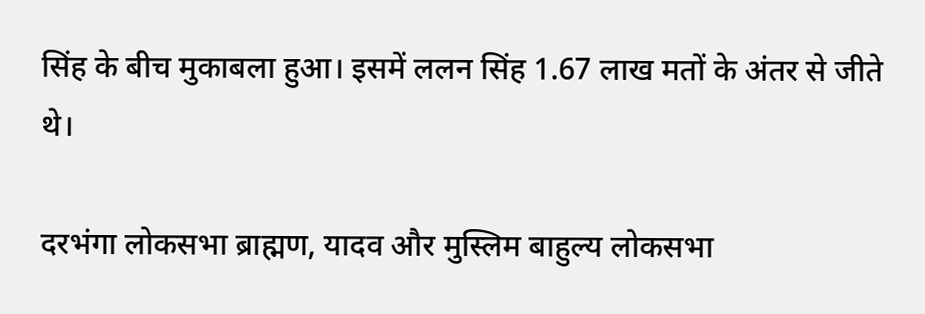सिंह के बीच मुकाबला हुआ। इसमें ललन सिंह 1.67 लाख मतों के अंतर से जीते थे।

दरभंगा लोकसभा ब्राह्मण, यादव और मुस्लिम बाहुल्य लोकसभा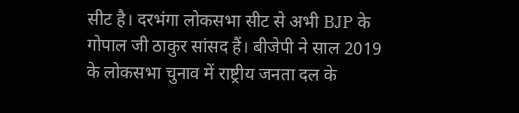सीट है। दरभंगा लोकसभा सीट से अभी BJP के गोपाल जी ठाकुर सांसद हैं। बीजेपी ने साल 2019 के लोकसभा चुनाव में राष्ट्रीय जनता दल के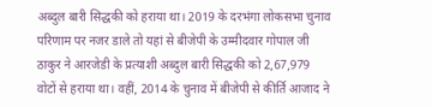अब्दुल बारी सिद्धकी को हराया था। 2019 के दरभंगा लोकसभा चुनाव परिणाम पर नजर डाले तो यहां से बीजेपी के उम्मीदवार गोपाल जी ठाकुर ने आरजेडी के प्रत्याशी अब्दुल बारी सिद्धकी को 2,67,979 वोटों से हराया था। वहीं, 2014 के चुनाव में बीजेपी से कीर्ति आजाद ने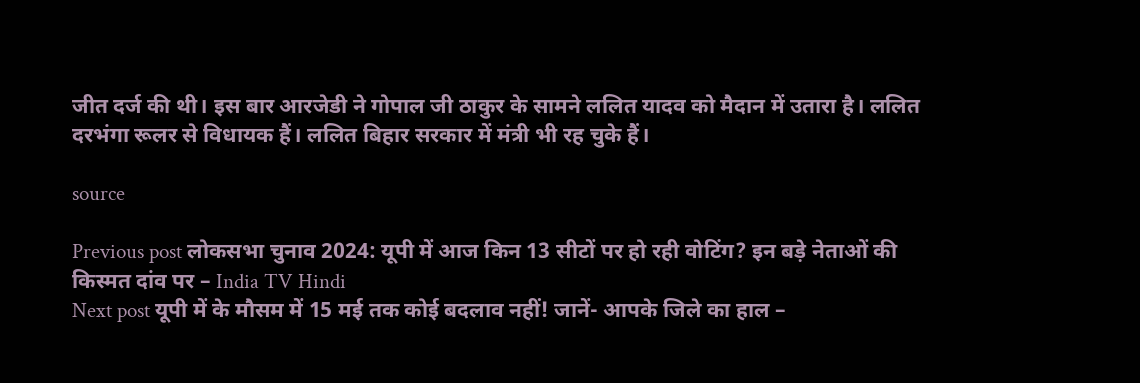जीत दर्ज की थी। इस बार आरजेडी ने गोपाल जी ठाकुर के सामने ललित यादव को मैदान में उतारा है। ललित दरभंगा रूलर से विधायक हैं। ललित बिहार सरकार में मंत्री भी रह चुके हैं।

source

Previous post लोकसभा चुनाव 2024: यूपी में आज किन 13 सीटों पर हो रही वोटिंग? इन बड़े नेताओं की किस्मत दांव पर – India TV Hindi
Next post यूपी में के मौसम में 15 मई तक कोई बदलाव नहीं! जानें- आपके जिले का हाल –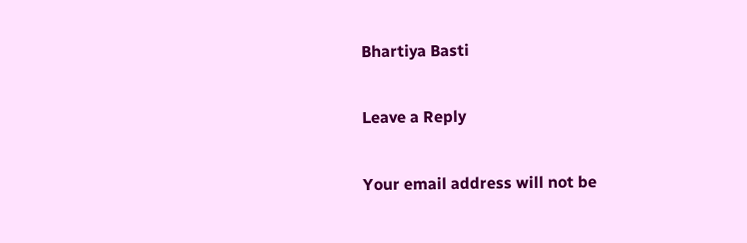Bhartiya Basti

Leave a Reply

Your email address will not be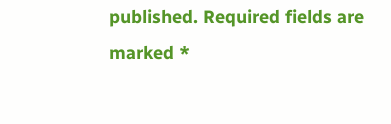published. Required fields are marked *